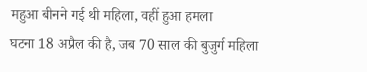महुआ बीनने गई थी महिला, वहीं हुआ हमला
घटना 18 अप्रैल की है, जब 70 साल की बुजुर्ग महिला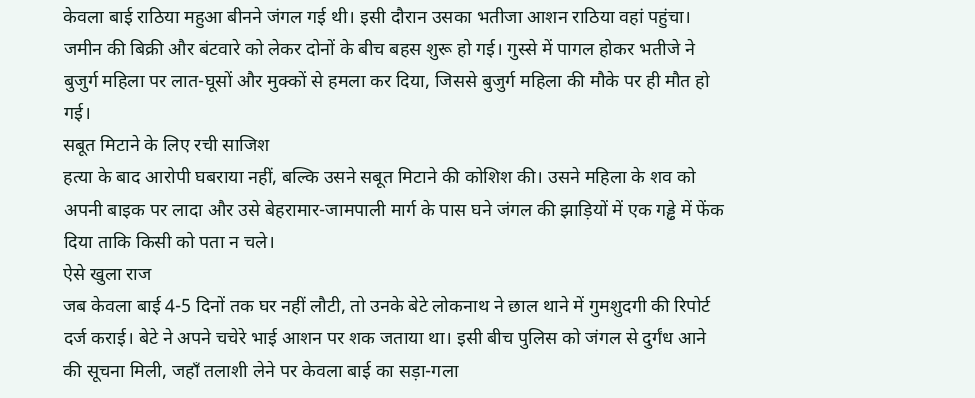केवला बाई राठिया महुआ बीनने जंगल गई थी। इसी दौरान उसका भतीजा आशन राठिया वहां पहुंचा। जमीन की बिक्री और बंटवारे को लेकर दोनों के बीच बहस शुरू हो गई। गुस्से में पागल होकर भतीजे ने बुजुर्ग महिला पर लात-घूसों और मुक्कों से हमला कर दिया, जिससे बुजुर्ग महिला की मौके पर ही मौत हो गई।
सबूत मिटाने के लिए रची साजिश
हत्या के बाद आरोपी घबराया नहीं, बल्कि उसने सबूत मिटाने की कोशिश की। उसने महिला के शव को अपनी बाइक पर लादा और उसे बेहरामार-जामपाली मार्ग के पास घने जंगल की झाड़ियों में एक गड्ढे में फेंक दिया ताकि किसी को पता न चले।
ऐसे खुला राज
जब केवला बाई 4-5 दिनों तक घर नहीं लौटी, तो उनके बेटे लोकनाथ ने छाल थाने में गुमशुदगी की रिपोर्ट दर्ज कराई। बेटे ने अपने चचेरे भाई आशन पर शक जताया था। इसी बीच पुलिस को जंगल से दुर्गंध आने की सूचना मिली, जहाँ तलाशी लेने पर केवला बाई का सड़ा-गला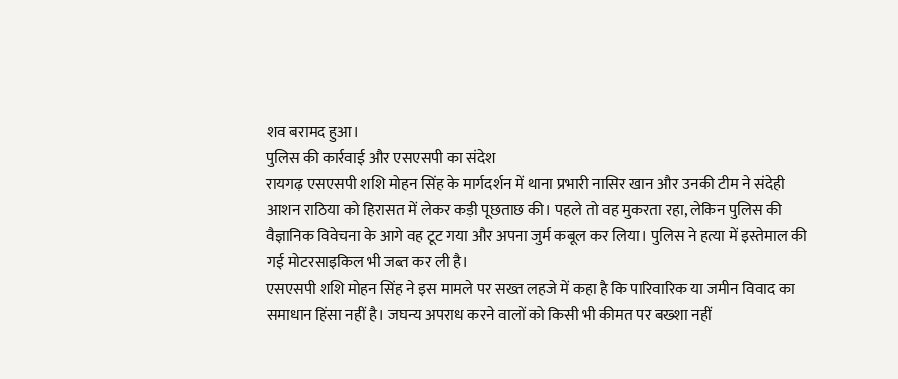शव बरामद हुआ।
पुलिस की कार्रवाई और एसएसपी का संदेश
रायगढ़ एसएसपी शशि मोहन सिंह के मार्गदर्शन में थाना प्रभारी नासिर खान और उनकी टीम ने संदेही आशन राठिया को हिरासत में लेकर कड़ी पूछताछ की। पहले तो वह मुकरता रहा, लेकिन पुलिस की वैज्ञानिक विवेचना के आगे वह टूट गया और अपना जुर्म कबूल कर लिया। पुलिस ने हत्या में इस्तेमाल की गई मोटरसाइकिल भी जब्त कर ली है।
एसएसपी शशि मोहन सिंह ने इस मामले पर सख्त लहजे में कहा है कि पारिवारिक या जमीन विवाद का समाधान हिंसा नहीं है। जघन्य अपराध करने वालों को किसी भी कीमत पर बख्शा नहीं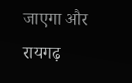जाएगा और रायगढ़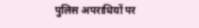पुलिस अपराधियों पर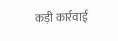कड़ी कार्रवाई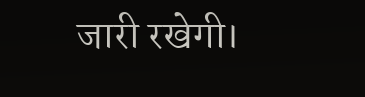जारी रखेगी।